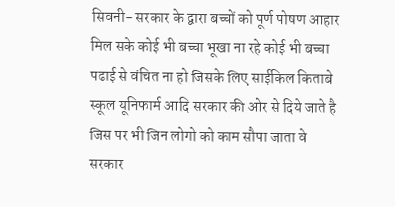सिवनी- सरकार के द्वारा बच्चों को पूर्ण पोषण आहार मिल सके कोई भी बच्चा भूखा ना रहे कोई भी बच्चा पढाई से वंचित ना हो जिसके लिए साईकिल किताबे स्कूल यूनिफार्म आदि सरकार की ओर से दिये जाते है जिस पर भी जिन लोगो को काम सौपा जाता वे सरकार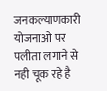जनकल्याणकारी योजनाओ पर पलीता लगाने से नही चूक रहे है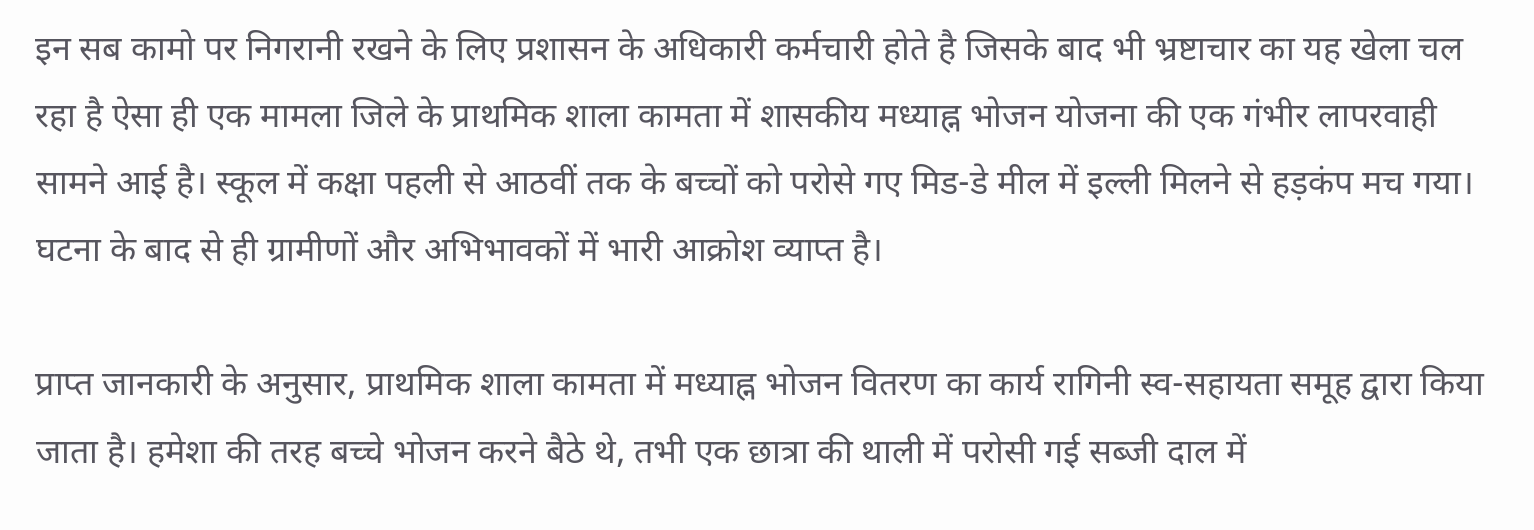इन सब कामो पर निगरानी रखने के लिए प्रशासन के अधिकारी कर्मचारी होते है जिसके बाद भी भ्रष्टाचार का यह खेला चल रहा है ऐसा ही एक मामला जिले के प्राथमिक शाला कामता में शासकीय मध्याह्न भोजन योजना की एक गंभीर लापरवाही सामने आई है। स्कूल में कक्षा पहली से आठवीं तक के बच्चों को परोसे गए मिड-डे मील में इल्ली मिलने से हड़कंप मच गया। घटना के बाद से ही ग्रामीणों और अभिभावकों में भारी आक्रोश व्याप्त है।

प्राप्त जानकारी के अनुसार, प्राथमिक शाला कामता में मध्याह्न भोजन वितरण का कार्य रागिनी स्व-सहायता समूह द्वारा किया जाता है। हमेशा की तरह बच्चे भोजन करने बैठे थे, तभी एक छात्रा की थाली में परोसी गई सब्जी दाल में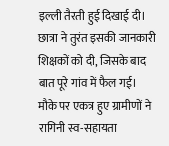इल्ली तैरती हुई दिखाई दी। छात्रा ने तुरंत इसकी जानकारी शिक्षकों को दी, जिसके बाद बात पूरे गांव में फैल गई।
मौके पर एकत्र हुए ग्रामीणों ने रागिनी स्व-सहायता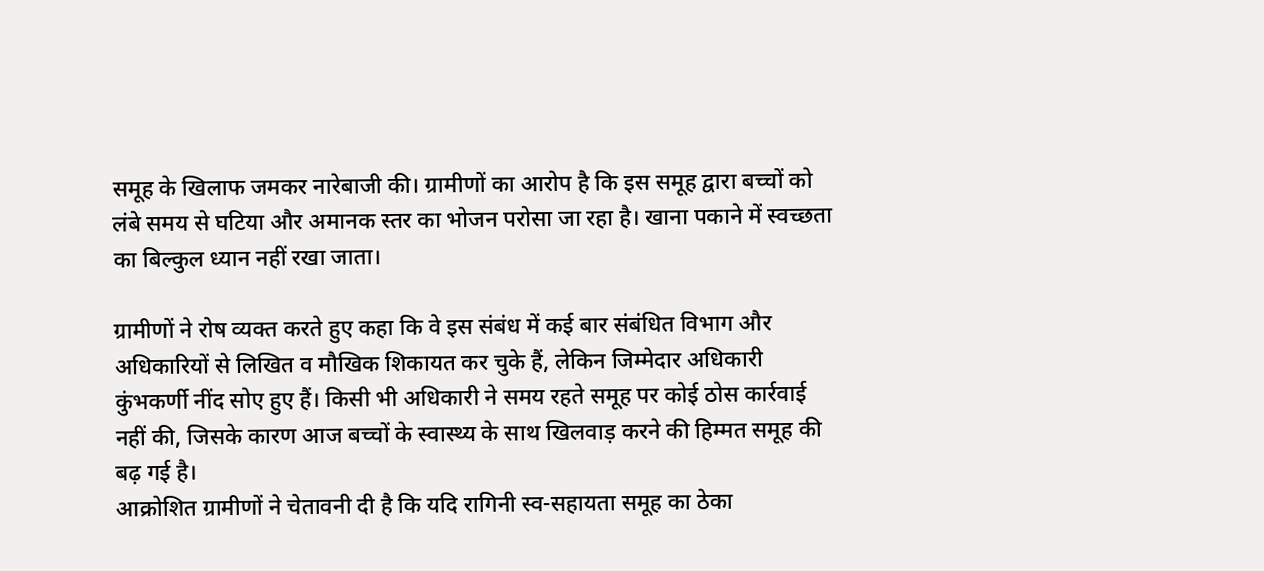समूह के खिलाफ जमकर नारेबाजी की। ग्रामीणों का आरोप है कि इस समूह द्वारा बच्चों को लंबे समय से घटिया और अमानक स्तर का भोजन परोसा जा रहा है। खाना पकाने में स्वच्छता का बिल्कुल ध्यान नहीं रखा जाता।

ग्रामीणों ने रोष व्यक्त करते हुए कहा कि वे इस संबंध में कई बार संबंधित विभाग और अधिकारियों से लिखित व मौखिक शिकायत कर चुके हैं, लेकिन जिम्मेदार अधिकारी कुंभकर्णी नींद सोए हुए हैं। किसी भी अधिकारी ने समय रहते समूह पर कोई ठोस कार्रवाई नहीं की, जिसके कारण आज बच्चों के स्वास्थ्य के साथ खिलवाड़ करने की हिम्मत समूह की बढ़ गई है।
आक्रोशित ग्रामीणों ने चेतावनी दी है कि यदि रागिनी स्व-सहायता समूह का ठेका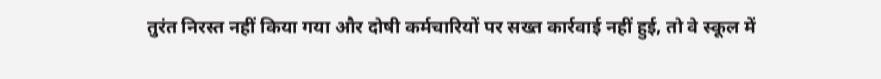तुरंत निरस्त नहीं किया गया और दोषी कर्मचारियों पर सख्त कार्रवाई नहीं हुई, तो वे स्कूल में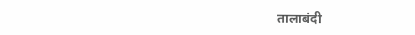तालाबंदी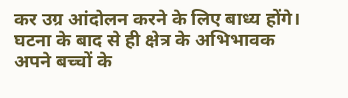कर उग्र आंदोलन करने के लिए बाध्य होंगे। घटना के बाद से ही क्षेत्र के अभिभावक अपने बच्चों के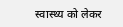स्वास्थ्य को लेकर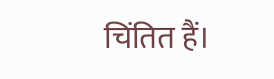चिंतित हैं।